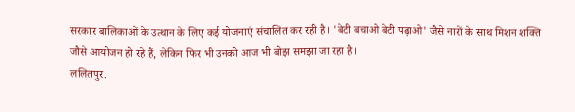सरकार बालिकाओं के उत्थान के लिए कई योजनाएं संचालित कर रही है। 'बेटी बचाओ बेटी पढ़ाओ' जैसे नारों के साथ मिशन शक्ति जौसे आयोजन हो रहे हैं, लेकिन फिर भी उनको आज भी बोझ समझा जा रहा है।
ललितपुर.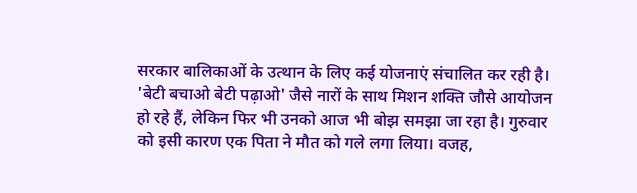सरकार बालिकाओं के उत्थान के लिए कई योजनाएं संचालित कर रही है। 'बेटी बचाओ बेटी पढ़ाओ' जैसे नारों के साथ मिशन शक्ति जौसे आयोजन हो रहे हैं, लेकिन फिर भी उनको आज भी बोझ समझा जा रहा है। गुरुवार को इसी कारण एक पिता ने मौत को गले लगा लिया। वजह,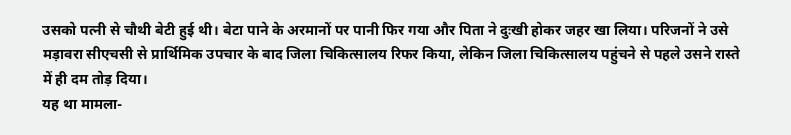उसको पत्नी से चौथी बेटी हुई थी। बेटा पाने के अरमानों पर पानी फिर गया और पिता ने दुःखी होकर जहर खा लिया। परिजनों ने उसे मड़ावरा सीएचसी से प्रार्थिमिक उपचार के बाद जिला चिकित्सालय रिफर किया, लेकिन जिला चिकित्सालय पहुंचने से पहले उसने रास्ते में ही दम तोड़ दिया।
यह था मामला-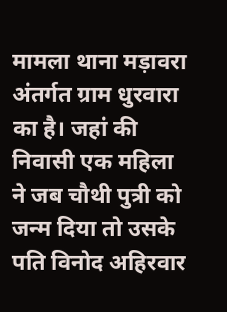मामला थाना मड़ावरा अंतर्गत ग्राम धुरवारा का है। जहां की निवासी एक महिला ने जब चौथी पुत्री को जन्म दिया तो उसके पति विनोद अहिरवार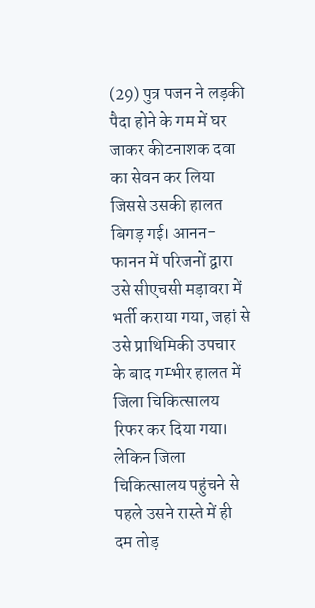(29) पुत्र पजन ने लड़की पैदा होने के गम में घर जाकर कीटनाशक दवा का सेवन कर लिया जिससे उसकी हालत बिगड़ गई। आनन-फानन में परिजनों द्वारा उसे सीएचसी मड़ावरा में भर्ती कराया गया, जहां से उसे प्राथिमिकी उपचार के बाद गम्भीर हालत में जिला चिकित्सालय रिफर कर दिया गया। लेकिन जिला चिकित्सालय पहुंचने से पहले उसने रास्ते में ही दम तोड़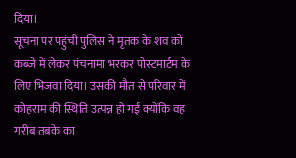दिया।
सूचना पर पहुंची पुलिस ने मृतक के शव को कब्जे में लेकर पंचनामा भरकर पोस्टमार्टम के लिए भिजवा दिया। उसकी मौत से परिवार में कोहराम की स्थिति उत्पन्न हो गई क्योंकि वह गरीब तबके का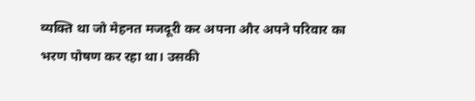व्यक्ति था जो मेहनत मजदूरी कर अपना और अपने परिवार का भरण पोषण कर रहा था। उसकी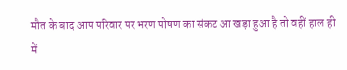मौत के बाद आप परिवार पर भरण पोषण का संकट आ खड़ा हुआ है तो वहीं हाल ही में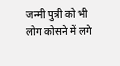जन्मी पुत्री को भी लोग कोसने में लगे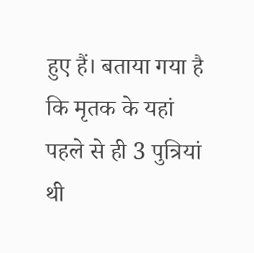हुए हैं। बताया गया है कि मृतक के यहां पहले से ही 3 पुत्रियां थी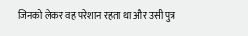जिनको लेकर वह परेशान रहता था और उसी पुत्र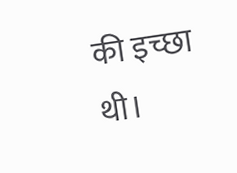की इच्छा थी।